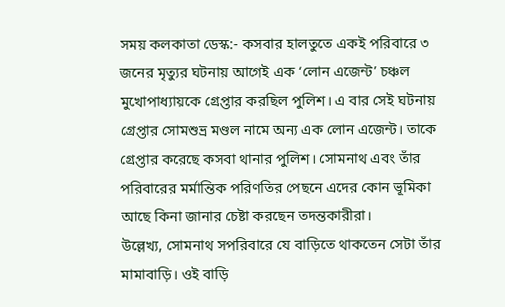সময় কলকাতা ডেস্ক:- কসবার হালতুতে একই পরিবারে ৩ জনের মৃত্যুর ঘটনায় আগেই এক ‘লোন এজেন্ট’ চঞ্চল মুখোপাধ্যায়কে গ্রেপ্তার করছিল পুলিশ। এ বার সেই ঘটনায় গ্রেপ্তার সোমশুভ্র মণ্ডল নামে অন্য এক লোন এজেন্ট। তাকে গ্রেপ্তার করেছে কসবা থানার পুলিশ। সোমনাথ এবং তাঁর পরিবারের মর্মান্তিক পরিণতির পেছনে এদের কোন ভূমিকা আছে কিনা জানার চেষ্টা করছেন তদন্তকারীরা।
উল্লেখ্য, সোমনাথ সপরিবারে যে বাড়িতে থাকতেন সেটা তাঁর মামাবাড়ি। ওই বাড়ি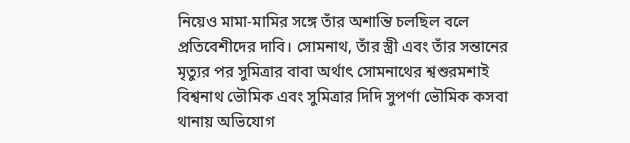নিয়েও মামা-মামির সঙ্গে তাঁর অশান্তি চলছিল বলে প্রতিবেশীদের দাবি। সোমনাথ, তাঁর স্ত্রী এবং তাঁর সন্তানের মৃত্যুর পর সুমিত্রার বাবা অর্থাৎ সোমনাথের শ্বশুরমশাই বিশ্বনাথ ভৌমিক এবং সুমিত্রার দিদি সুপর্ণা ভৌমিক কসবা থানায় অভিযোগ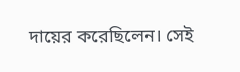দায়ের করেছিলেন। সেই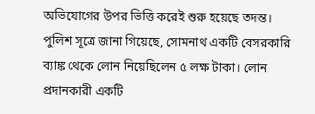অভিযোগের উপর ভিত্তি করেই শুরু হয়েছে তদন্ত।
পুলিশ সূত্রে জানা গিয়েছে, সোমনাথ একটি বেসরকারি ব্যাঙ্ক থেকে লোন নিয়েছিলেন ৫ লক্ষ টাকা। লোন প্রদানকারী একটি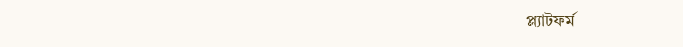প্ল্যাটফর্ম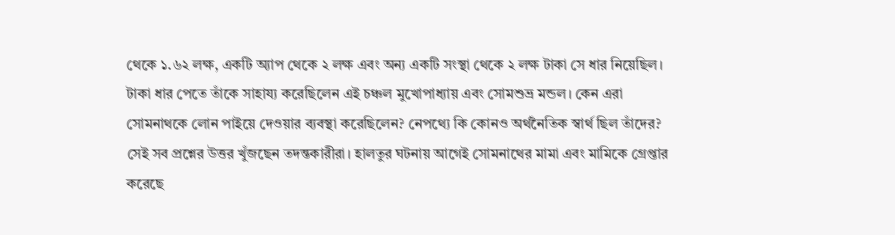থেকে ১.৬২ লক্ষ, একটি অ্যাপ থেকে ২ লক্ষ এবং অন্য একটি সংস্থা থেকে ২ লক্ষ টাকা সে ধার নিয়েছিল। টাকা ধার পেতে তাঁকে সাহায্য করেছিলেন এই চঞ্চল মুখোপাধ্যায় এবং সোমশুভ্র মন্ডল। কেন এরা সোমনাথকে লোন পাইয়ে দেওয়ার ব্যবস্থা করেছিলেন? নেপথ্যে কি কোনও অর্থনৈতিক স্বার্থ ছিল তাঁদের? সেই সব প্রশ্নের উত্তর খুঁজছেন তদন্তকারীরা। হালতুর ঘটনায় আগেই সোমনাথের মামা এবং মামিকে গ্রেপ্তার করেছে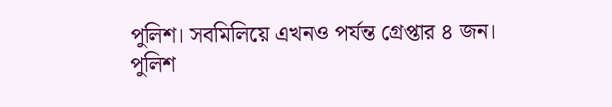পুলিশ। সবমিলিয়ে এখনও পর্যন্ত গ্রেপ্তার ৪ জন। পুলিশ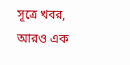সূত্রে খবর, আরও এক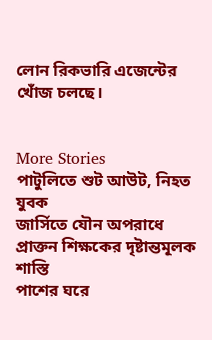লোন রিকভারি এজেন্টের খোঁজ চলছে।


More Stories
পাটুলিতে শুট আউট, নিহত যুবক
জার্সিতে যৌন অপরাধে প্রাক্তন শিক্ষকের দৃষ্টান্তমূলক শাস্তি
পাশের ঘরে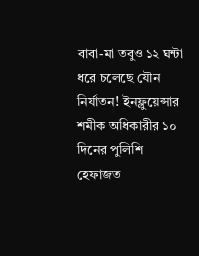বাবা-মা তবুও ১২ ঘন্টা ধরে চলেছে যৌন নির্যাতন! ইনফ্লুয়েন্সার শমীক অধিকারীর ১০ দিনের পুলিশি হেফাজত